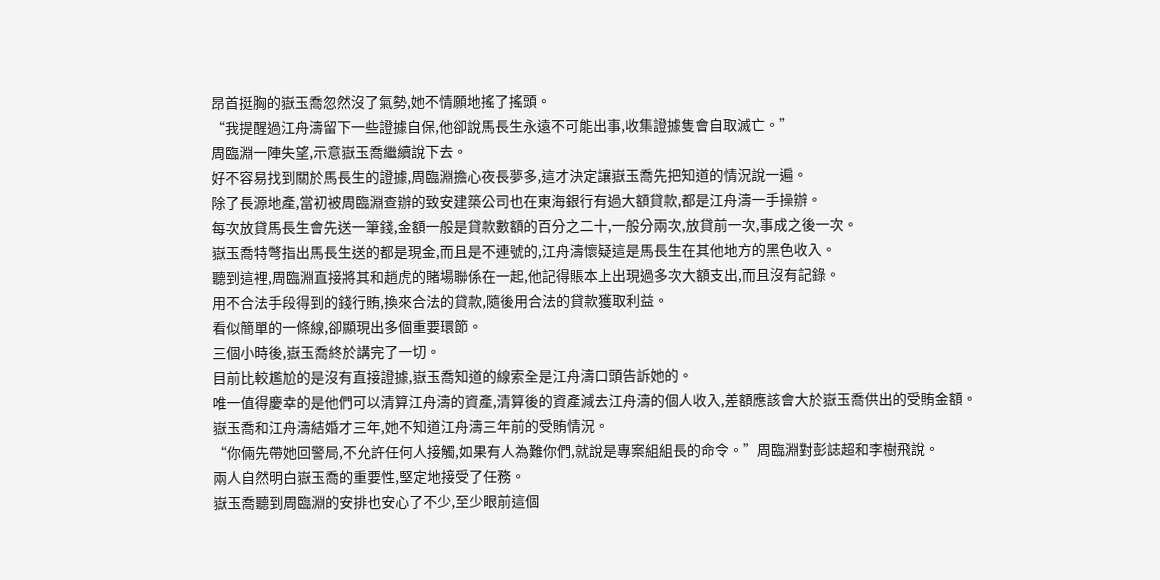昂首挺胸的嶽玉喬忽然沒了氣勢,她不情願地搖了搖頭。
“我提醒過江舟濤留下一些證據自保,他卻說馬長生永遠不可能出事,收集證據隻會自取滅亡。”
周臨淵一陣失望,示意嶽玉喬繼續說下去。
好不容易找到關於馬長生的證據,周臨淵擔心夜長夢多,這才決定讓嶽玉喬先把知道的情況說一遍。
除了長源地產,當初被周臨淵查辦的致安建築公司也在東海銀行有過大額貸款,都是江舟濤一手操辦。
每次放貸馬長生會先送一筆錢,金額一般是貸款數額的百分之二十,一般分兩次,放貸前一次,事成之後一次。
嶽玉喬特彆指出馬長生送的都是現金,而且是不連號的,江舟濤懷疑這是馬長生在其他地方的黑色收入。
聽到這裡,周臨淵直接將其和趙虎的賭場聯係在一起,他記得賬本上出現過多次大額支出,而且沒有記錄。
用不合法手段得到的錢行賄,換來合法的貸款,隨後用合法的貸款獲取利益。
看似簡單的一條線,卻顯現出多個重要環節。
三個小時後,嶽玉喬終於講完了一切。
目前比較尷尬的是沒有直接證據,嶽玉喬知道的線索全是江舟濤口頭告訴她的。
唯一值得慶幸的是他們可以清算江舟濤的資產,清算後的資產減去江舟濤的個人收入,差額應該會大於嶽玉喬供出的受賄金額。
嶽玉喬和江舟濤結婚才三年,她不知道江舟濤三年前的受賄情況。
“你倆先帶她回警局,不允許任何人接觸,如果有人為難你們,就說是專案組組長的命令。”周臨淵對彭誌超和李樹飛說。
兩人自然明白嶽玉喬的重要性,堅定地接受了任務。
嶽玉喬聽到周臨淵的安排也安心了不少,至少眼前這個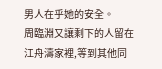男人在乎她的安全。
周臨淵又讓剩下的人留在江舟濤家裡,等到其他同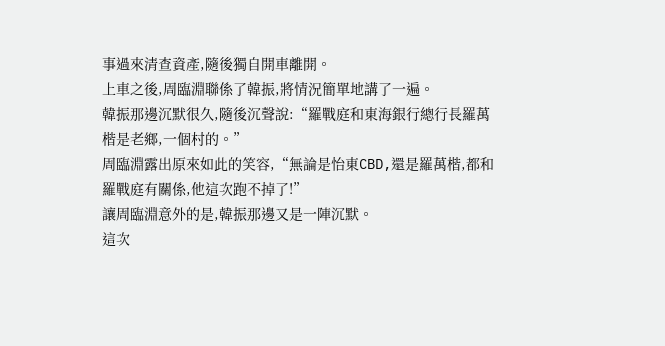事過來清查資產,隨後獨自開車離開。
上車之後,周臨淵聯係了韓振,將情況簡單地講了一遍。
韓振那邊沉默很久,隨後沉聲說:“羅戰庭和東海銀行總行長羅萬楷是老鄉,一個村的。”
周臨淵露出原來如此的笑容,“無論是怡東CBD,還是羅萬楷,都和羅戰庭有關係,他這次跑不掉了!”
讓周臨淵意外的是,韓振那邊又是一陣沉默。
這次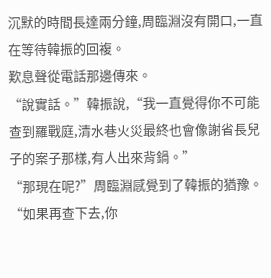沉默的時間長達兩分鐘,周臨淵沒有開口,一直在等待韓振的回複。
歎息聲從電話那邊傳來。
“說實話。”韓振說,“我一直覺得你不可能查到羅戰庭,清水巷火災最終也會像謝省長兒子的案子那樣,有人出來背鍋。”
“那現在呢?”周臨淵感覺到了韓振的猶豫。
“如果再查下去,你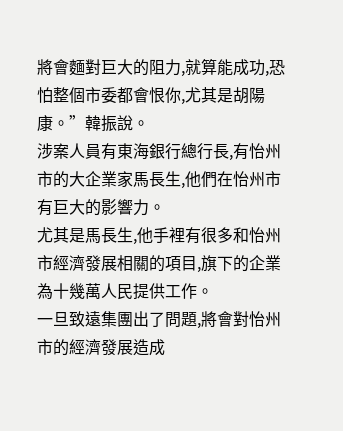將會麵對巨大的阻力,就算能成功,恐怕整個市委都會恨你,尤其是胡陽康。”韓振說。
涉案人員有東海銀行總行長,有怡州市的大企業家馬長生,他們在怡州市有巨大的影響力。
尤其是馬長生,他手裡有很多和怡州市經濟發展相關的項目,旗下的企業為十幾萬人民提供工作。
一旦致遠集團出了問題,將會對怡州市的經濟發展造成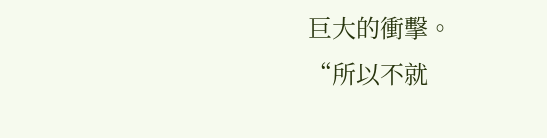巨大的衝擊。
“所以不就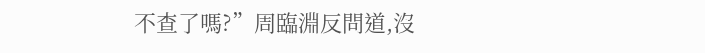不查了嗎?”周臨淵反問道,沒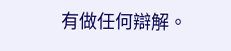有做任何辯解。